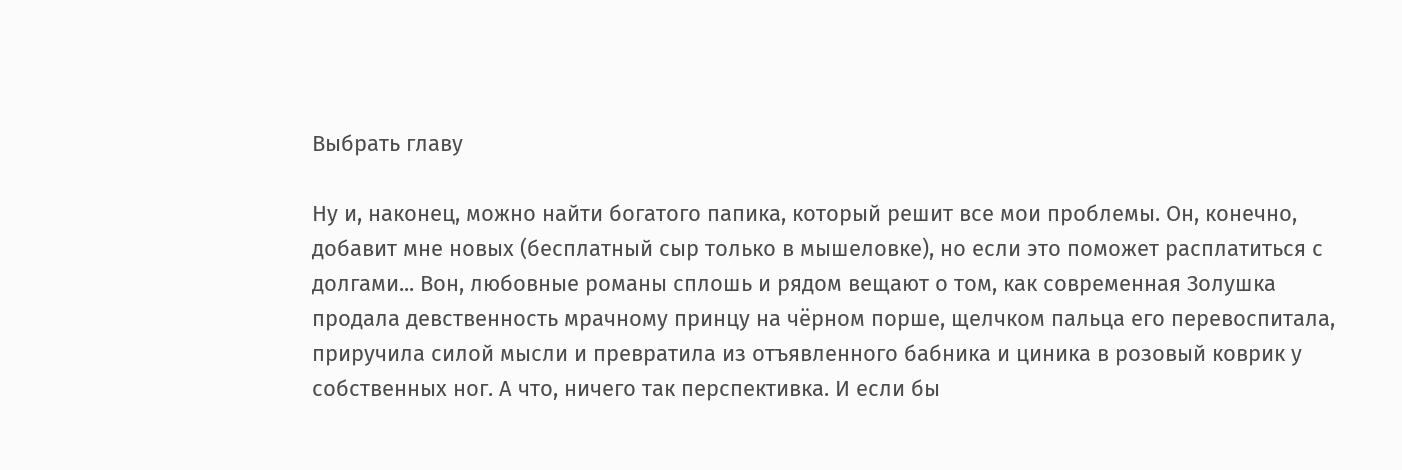Выбрать главу

Ну и, наконец, можно найти богатого папика, который решит все мои проблемы. Он, конечно, добавит мне новых (бесплатный сыр только в мышеловке), но если это поможет расплатиться с долгами... Вон, любовные романы сплошь и рядом вещают о том, как современная Золушка продала девственность мрачному принцу на чёрном порше, щелчком пальца его перевоспитала, приручила силой мысли и превратила из отъявленного бабника и циника в розовый коврик у собственных ног. А что, ничего так перспективка. И если бы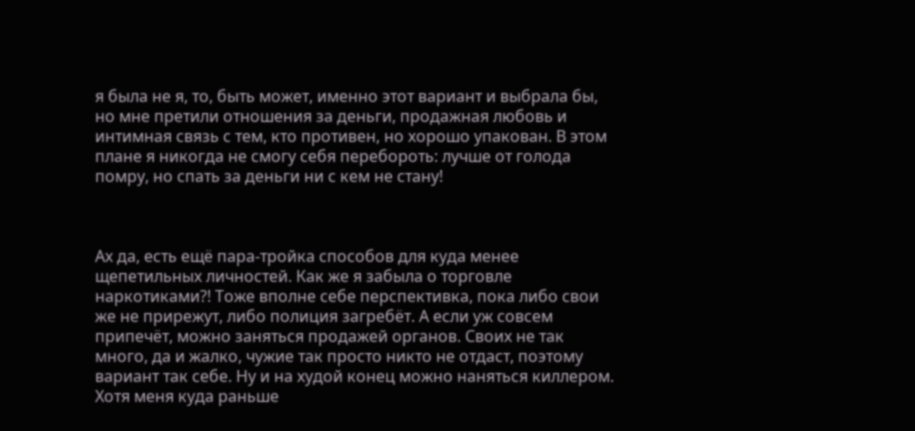я была не я, то, быть может, именно этот вариант и выбрала бы, но мне претили отношения за деньги, продажная любовь и интимная связь с тем, кто противен, но хорошо упакован. В этом плане я никогда не смогу себя перебороть: лучше от голода помру, но спать за деньги ни с кем не стану!



Ах да, есть ещё пара-тройка способов для куда менее щепетильных личностей. Как же я забыла о торговле наркотиками?! Тоже вполне себе перспективка, пока либо свои же не прирежут, либо полиция загребёт. А если уж совсем припечёт, можно заняться продажей органов. Своих не так много, да и жалко, чужие так просто никто не отдаст, поэтому вариант так себе. Ну и на худой конец можно наняться киллером. Хотя меня куда раньше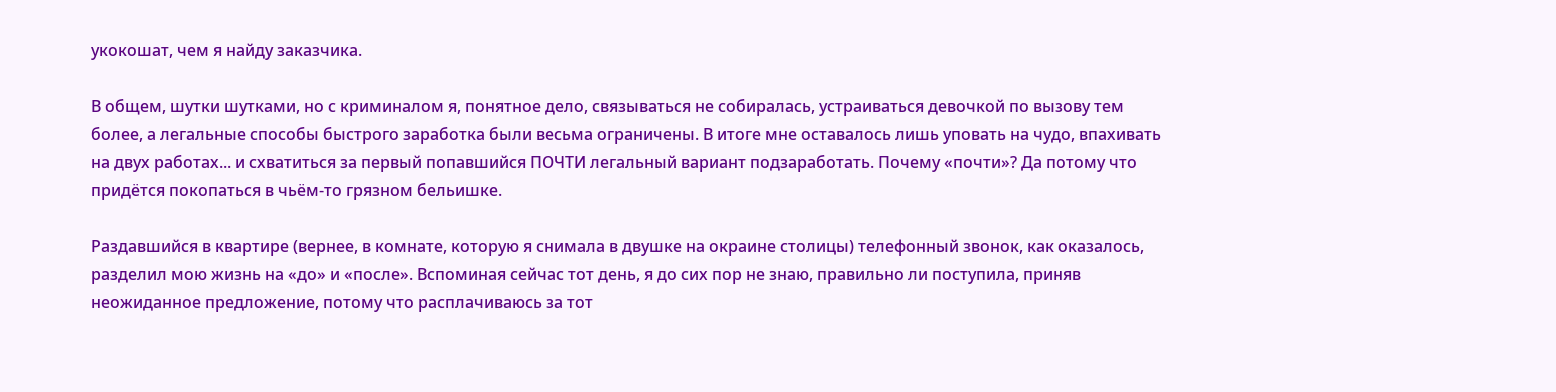укокошат, чем я найду заказчика.

В общем, шутки шутками, но с криминалом я, понятное дело, связываться не собиралась, устраиваться девочкой по вызову тем более, а легальные способы быстрого заработка были весьма ограничены. В итоге мне оставалось лишь уповать на чудо, впахивать на двух работах... и схватиться за первый попавшийся ПОЧТИ легальный вариант подзаработать. Почему «почти»? Да потому что придётся покопаться в чьём-то грязном бельишке.

Раздавшийся в квартире (вернее, в комнате, которую я снимала в двушке на окраине столицы) телефонный звонок, как оказалось, разделил мою жизнь на «до» и «после». Вспоминая сейчас тот день, я до сих пор не знаю, правильно ли поступила, приняв неожиданное предложение, потому что расплачиваюсь за тот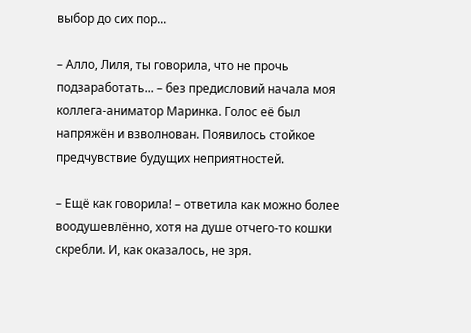выбор до сих пор...

– Алло, Лиля, ты говорила, что не прочь подзаработать... – без предисловий начала моя коллега-аниматор Маринка. Голос её был напряжён и взволнован. Появилось стойкое предчувствие будущих неприятностей.

– Ещё как говорила! – ответила как можно более воодушевлённо, хотя на душе отчего-то кошки скребли. И, как оказалось, не зря.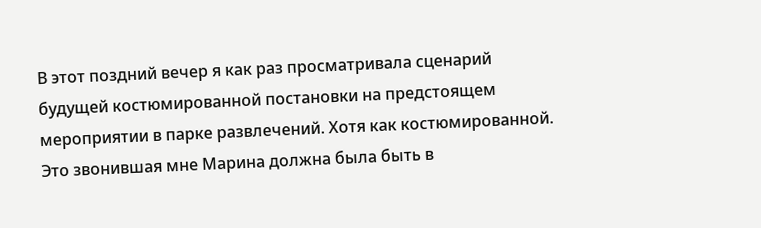В этот поздний вечер я как раз просматривала сценарий будущей костюмированной постановки на предстоящем мероприятии в парке развлечений. Хотя как костюмированной. Это звонившая мне Марина должна была быть в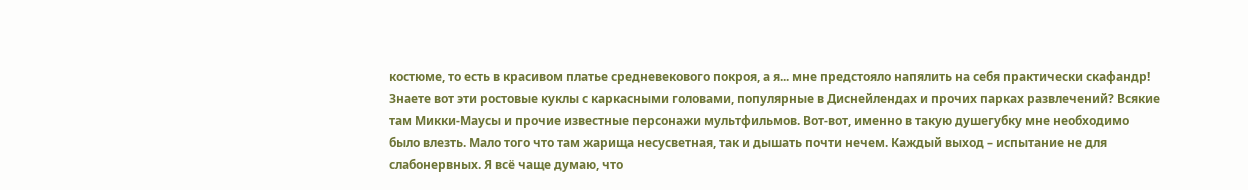костюме, то есть в красивом платье средневекового покроя, а я... мне предстояло напялить на себя практически скафандр! Знаете вот эти ростовые куклы с каркасными головами, популярные в Диснейлендах и прочих парках развлечений? Всякие там Микки-Маусы и прочие известные персонажи мультфильмов. Вот-вот, именно в такую душегубку мне необходимо было влезть. Мало того что там жарища несусветная, так и дышать почти нечем. Каждый выход – испытание не для слабонервных. Я всё чаще думаю, что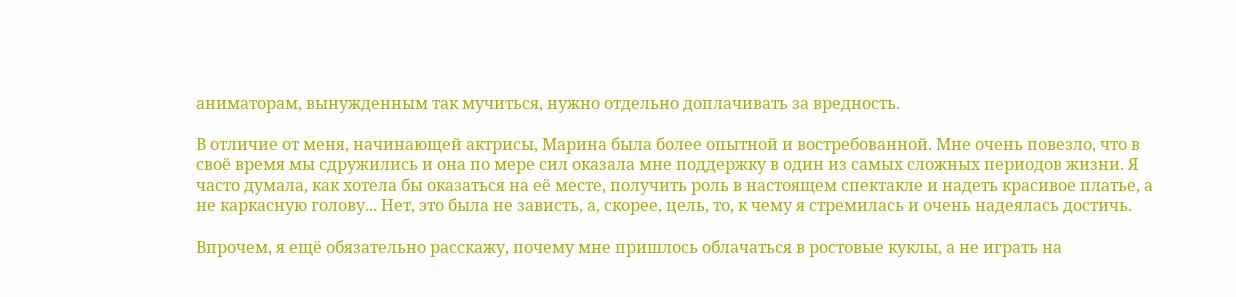аниматорам, вынужденным так мучиться, нужно отдельно доплачивать за вредность.

В отличие от меня, начинающей актрисы, Марина была более опытной и востребованной. Мне очень повезло, что в своё время мы сдружились и она по мере сил оказала мне поддержку в один из самых сложных периодов жизни. Я часто думала, как хотела бы оказаться на её месте, получить роль в настоящем спектакле и надеть красивое платье, а не каркасную голову... Нет, это была не зависть, а, скорее, цель, то, к чему я стремилась и очень надеялась достичь.

Впрочем, я ещё обязательно расскажу, почему мне пришлось облачаться в ростовые куклы, а не играть на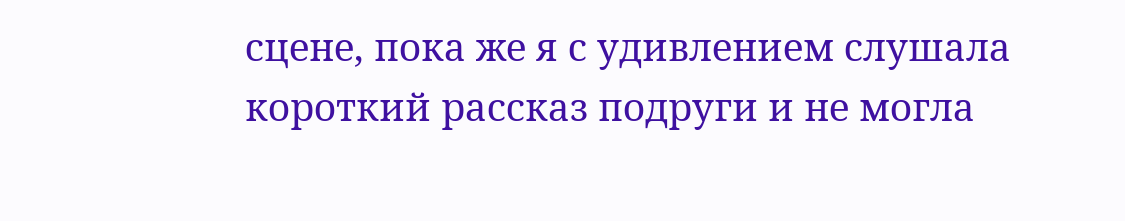сцене, пока же я с удивлением слушала короткий рассказ подруги и не могла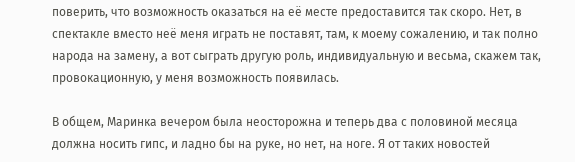поверить, что возможность оказаться на её месте предоставится так скоро. Нет, в спектакле вместо неё меня играть не поставят, там, к моему сожалению, и так полно народа на замену, а вот сыграть другую роль, индивидуальную и весьма, скажем так, провокационную, у меня возможность появилась.

В общем, Маринка вечером была неосторожна и теперь два с половиной месяца должна носить гипс, и ладно бы на руке, но нет, на ноге. Я от таких новостей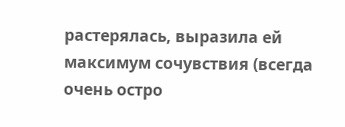растерялась, выразила ей максимум сочувствия (всегда очень остро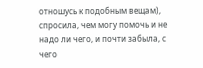отношусь к подобным вещам), спросила, чем могу помочь и не надо ли чего, и почти забыла, с чего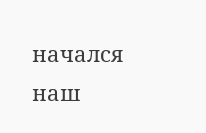начался наш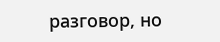разговор, но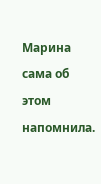Марина сама об этом напомнила.